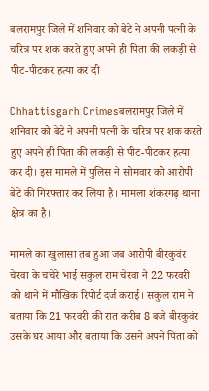बलरामपुर जिले में शनिवार को बेटे ने अपनी पत्नी के चरित्र पर शक करते हुए अपने ही पिता की लकड़ी से पीट-पीटकर हत्या कर दी

Chhattisgarh Crimesबलरामपुर जिले में शनिवार को बेटे ने अपनी पत्नी के चरित्र पर शक करते हुए अपने ही पिता की लकड़ी से पीट-पीटकर हत्या कर दी। इस मामले में पुलिस ने सोमवार को आरोपी बेटे की गिरफ्तार कर लिया है। मामला शंकरगढ़ थाना क्षेत्र का है।

मामले का खुलासा तब हुआ जब आरोपी बीरकुवंर चेरवा के चचेरे भाई सकुल राम चेरवा ने 22 फरवरी को थाने में मौखिक रिपोर्ट दर्ज कराई। सकुल राम ने बताया कि 21 फरवरी की रात करीब 8 बजे बीरकुवंर उसके घर आया और बताया कि उसने अपने पिता को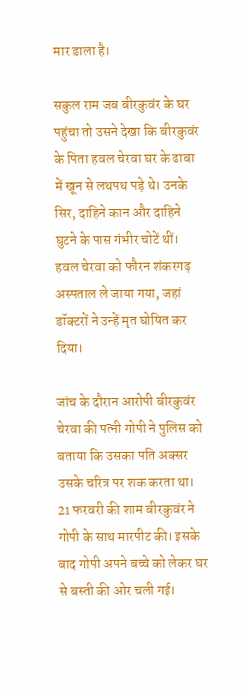मार डाला है।

सकुल राम जब बीरकुवंर के घर पहुंचा तो उसने देखा कि बीरकुवंर के पिता हवल चेरवा घर के ढाबा में खून से लथपथ पड़े थे। उनके सिर, दाहिने कान और दाहिने घुटने के पास गंभीर चोटें थीं। हवल चेरवा को फौरन शंकरगढ़ अस्पताल ले जाया गया, जहां डॉक्टरों ने उन्हें मृत घोषित कर दिया।

जांच के दौरान आरोपी बीरकुवंर चेरवा की पत्नी गोपी ने पुलिस को बताया कि उसका पति अक्सर उसके चरित्र पर शक करता था। 21 फरवरी की शाम बीरकुवंर ने गोपी के साथ मारपीट की। इसके बाद गोपी अपने बच्चे को लेकर घर से बस्ती की ओर चली गई।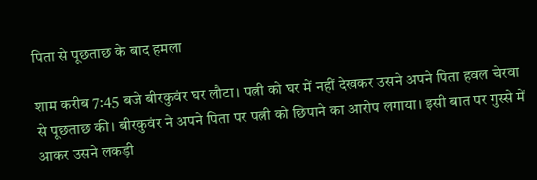पिता से पूछताछ के बाद हमला

शाम करीब 7:45 बजे बीरकुवंर घर लौटा। पत्नी को घर में नहीं देखकर उसने अपने पिता हवल चेरवा से पूछताछ की। बीरकुवंर ने अपने पिता पर पत्नी को छिपाने का आरोप लगाया। इसी बात पर गुस्से में आकर उसने लकड़ी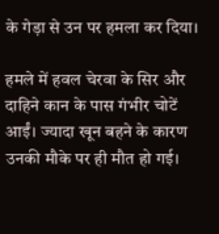के गेड़ा से उन पर हमला कर दिया।

हमले में हवल चेरवा के सिर और दाहिने कान के पास गंभीर चोटें आईं। ज्यादा खून बहने के कारण उनकी मौके पर ही मौत हो गई।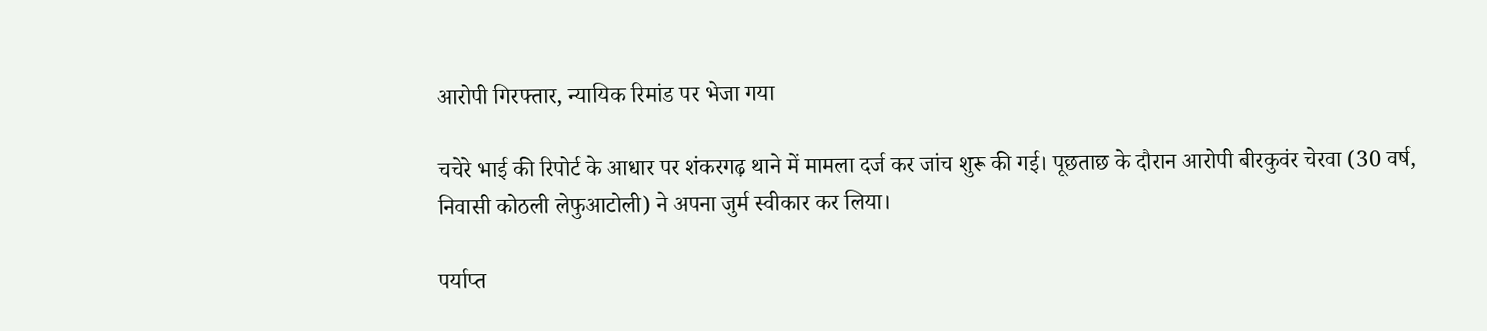आरोपी गिरफ्तार, न्यायिक रिमांड पर भेजा गया

चचेरे भाई की रिपोर्ट के आधार पर शंकरगढ़ थाने में मामला दर्ज कर जांच शुरू की गई। पूछताछ के दौरान आरोपी बीरकुवंर चेरवा (30 वर्ष, निवासी कोठली लेफुआटोली) ने अपना जुर्म स्वीकार कर लिया।

पर्याप्त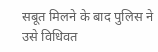सबूत मिलने के बाद पुलिस ने उसे विधिवत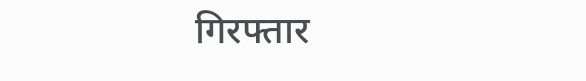गिरफ्तार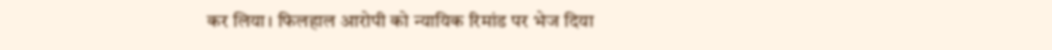कर लिया। फिलहाल आरोपी को न्यायिक रिमांड पर भेज दिया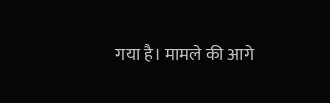गया है। मामले की आगे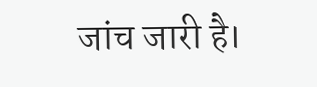जांच जारी है।